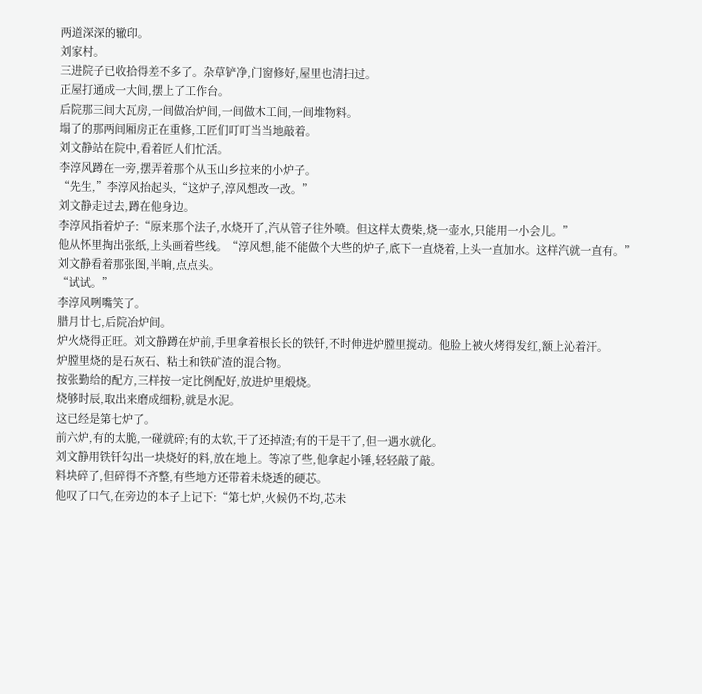两道深深的辙印。
刘家村。
三进院子已收拾得差不多了。杂草铲净,门窗修好,屋里也清扫过。
正屋打通成一大间,摆上了工作台。
后院那三间大瓦房,一间做冶炉间,一间做木工间,一间堆物料。
塌了的那两间厢房正在重修,工匠们叮叮当当地敲着。
刘文静站在院中,看着匠人们忙活。
李淳风蹲在一旁,摆弄着那个从玉山乡拉来的小炉子。
“先生,”李淳风抬起头,“这炉子,淳风想改一改。”
刘文静走过去,蹲在他身边。
李淳风指着炉子:“原来那个法子,水烧开了,汽从管子往外喷。但这样太费柴,烧一壶水,只能用一小会儿。”
他从怀里掏出张纸,上头画着些线。“淳风想,能不能做个大些的炉子,底下一直烧着,上头一直加水。这样汽就一直有。”
刘文静看着那张图,半晌,点点头。
“试试。”
李淳风咧嘴笑了。
腊月廿七,后院冶炉间。
炉火烧得正旺。刘文静蹲在炉前,手里拿着根长长的铁钎,不时伸进炉膛里搅动。他脸上被火烤得发红,额上沁着汗。
炉膛里烧的是石灰石、粘土和铁矿渣的混合物。
按张勤给的配方,三样按一定比例配好,放进炉里煅烧。
烧够时辰,取出来磨成细粉,就是水泥。
这已经是第七炉了。
前六炉,有的太脆,一碰就碎;有的太软,干了还掉渣;有的干是干了,但一遇水就化。
刘文静用铁钎勾出一块烧好的料,放在地上。等凉了些,他拿起小锤,轻轻敲了敲。
料块碎了,但碎得不齐整,有些地方还带着未烧透的硬芯。
他叹了口气,在旁边的本子上记下:“第七炉,火候仍不均,芯未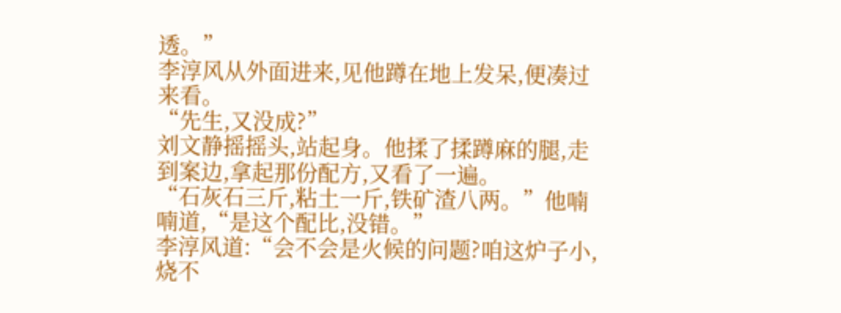透。”
李淳风从外面进来,见他蹲在地上发呆,便凑过来看。
“先生,又没成?”
刘文静摇摇头,站起身。他揉了揉蹲麻的腿,走到案边,拿起那份配方,又看了一遍。
“石灰石三斤,粘土一斤,铁矿渣八两。”他喃喃道,“是这个配比,没错。”
李淳风道:“会不会是火候的问题?咱这炉子小,烧不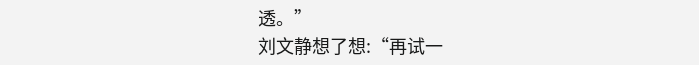透。”
刘文静想了想:“再试一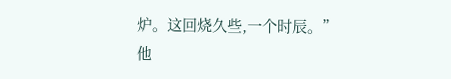炉。这回烧久些,一个时辰。”
他